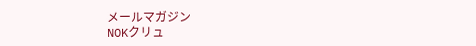メールマガジン
NOKクリュ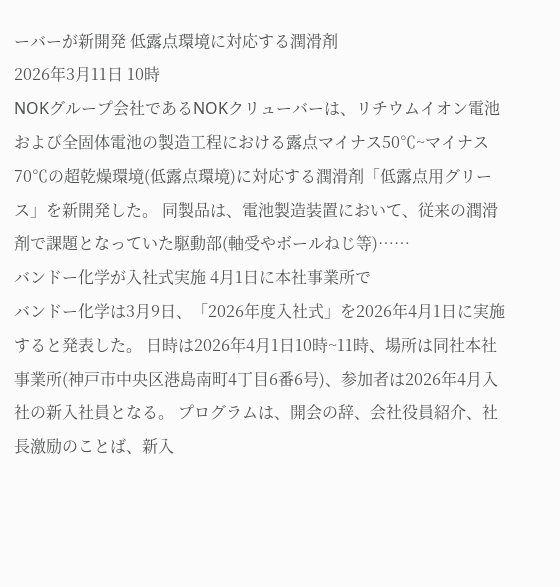ーバーが新開発 低露点環境に対応する潤滑剤
2026年3月11日 10時
NOKグループ会社であるNOKクリューバーは、リチウムイオン電池および全固体電池の製造工程における露点マイナス50℃~マイナス70℃の超乾燥環境(低露点環境)に対応する潤滑剤「低露点用グリース」を新開発した。 同製品は、電池製造装置において、従来の潤滑剤で課題となっていた駆動部(軸受やボールねじ等)……
バンドー化学が入社式実施 4月1日に本社事業所で
バンドー化学は3月9日、「2026年度入社式」を2026年4月1日に実施すると発表した。 日時は2026年4月1日10時~11時、場所は同社本社事業所(神戸市中央区港島南町4丁目6番6号)、参加者は2026年4月入社の新入社員となる。 プログラムは、開会の辞、会社役員紹介、社長激励のことば、新入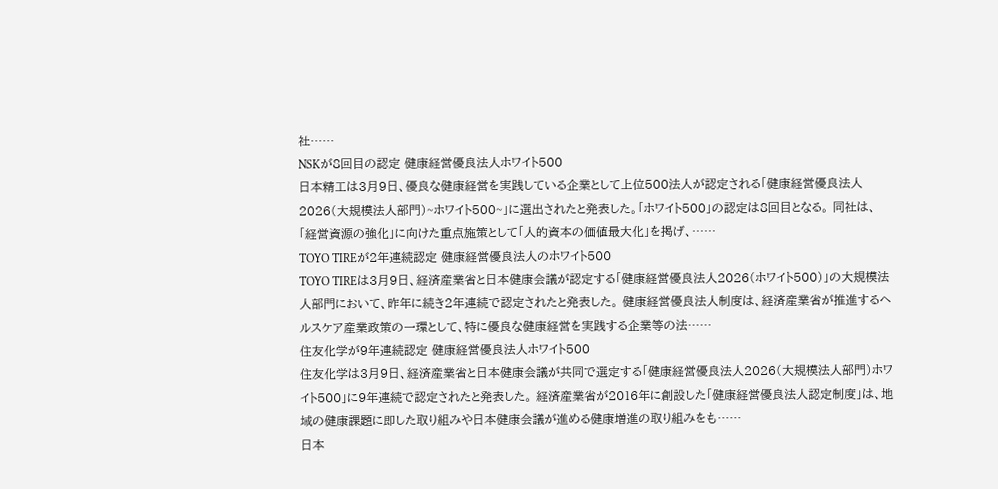社……
NSKが8回目の認定 健康経営優良法人ホワイト500
日本精工は3月9日、優良な健康経営を実践している企業として上位500法人が認定される「健康経営優良法人2026(大規模法人部門)~ホワイト500~」に選出されたと発表した。「ホワイト500」の認定は8回目となる。 同社は、「経営資源の強化」に向けた重点施策として「人的資本の価値最大化」を掲げ、……
TOYO TIREが2年連続認定 健康経営優良法人のホワイト500
TOYO TIREは3月9日、経済産業省と日本健康会議が認定する「健康経営優良法人2026(ホワイト500)」の大規模法人部門において、昨年に続き2年連続で認定されたと発表した。 健康経営優良法人制度は、経済産業省が推進するヘルスケア産業政策の一環として、特に優良な健康経営を実践する企業等の法……
住友化学が9年連続認定 健康経営優良法人ホワイト500
住友化学は3月9日、経済産業省と日本健康会議が共同で選定する「健康経営優良法人2026(大規模法人部門)ホワイト500」に9年連続で認定されたと発表した。 経済産業省が2016年に創設した「健康経営優良法人認定制度」は、地域の健康課題に即した取り組みや日本健康会議が進める健康増進の取り組みをも……
日本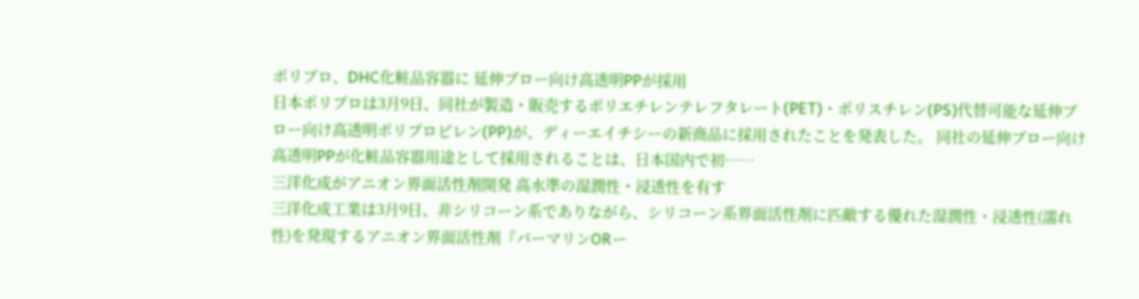ポリプロ、DHC化粧品容器に 延伸ブロー向け高透明PPが採用
日本ポリプロは3月9日、同社が製造・販売するポリエチレンテレフタレート(PET)・ポリスチレン(PS)代替可能な延伸ブロー向け高透明ポリプロピレン(PP)が、ディーエイチシーの新商品に採用されたことを発表した。 同社の延伸ブロー向け高透明PPが化粧品容器用途として採用されることは、日本国内で初……
三洋化成がアニオン界面活性剤開発 高水準の湿潤性・浸透性を有す
三洋化成工業は3月9日、非シリコーン系でありながら、シリコーン系界面活性剤に匹敵する優れた湿潤性・浸透性(濡れ性)を発現するアニオン界面活性剤『パーマリンORー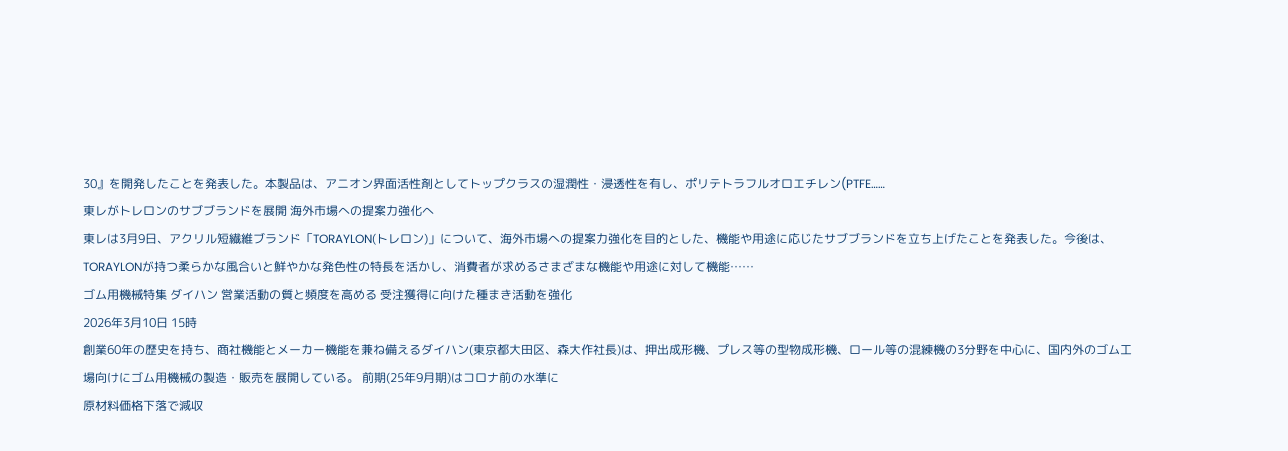30』を開発したことを発表した。本製品は、アニオン界面活性剤としてトップクラスの湿潤性・浸透性を有し、ポリテトラフルオロエチレン(PTFE……
東レがトレロンのサブブランドを展開 海外市場への提案力強化へ
東レは3月9日、アクリル短繊維ブランド「TORAYLON(トレロン)」について、海外市場への提案力強化を目的とした、機能や用途に応じたサブブランドを立ち上げたことを発表した。今後は、TORAYLONが持つ柔らかな風合いと鮮やかな発色性の特長を活かし、消費者が求めるさまざまな機能や用途に対して機能……
ゴム用機械特集 ダイハン 営業活動の質と頻度を高める 受注獲得に向けた種まき活動を強化
2026年3月10日 15時
創業60年の歴史を持ち、商社機能とメーカー機能を兼ね備えるダイハン(東京都大田区、森大作社長)は、押出成形機、プレス等の型物成形機、ロール等の混練機の3分野を中心に、国内外のゴム工場向けにゴム用機械の製造・販売を展開している。 前期(25年9月期)はコロナ前の水準に
原材料価格下落で減収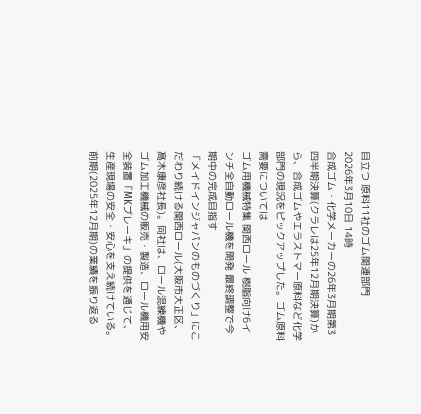目立つ 原料11社のゴム関連部門
2026年3月10日 14時
合成ゴム・化学メーカーの26年3月期第3四半期決算(クラレは25年12月期決算)から、合成ゴムやエラストマー原料など化学部門の現況をピックアップした。ゴム原料需要については
ゴム用機械特集 関西ロール 樹脂向け6インチ全自動ロール機を開発 最終調整で今期中の完成目指す
「メイドインジャパンのものづくり」にこだわり続ける関西ロール(大阪市大正区、髙木康彦社長)。同社は、ロール混練機やゴム加工機械の販売・製造、ロール機用安全装置「MKブレーキ」の提供を通じて、生産現場の安全・安心を支え続けている。 前期(2025年12月期)の業績を振り返る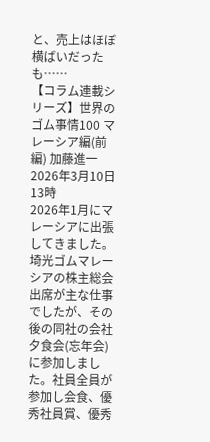と、売上はほぼ横ばいだったも……
【コラム連載シリーズ】世界のゴム事情100 マレーシア編(前編) 加藤進一
2026年3月10日 13時
2026年1月にマレーシアに出張してきました。埼光ゴムマレーシアの株主総会出席が主な仕事でしたが、その後の同社の会社夕食会(忘年会)に参加しました。社員全員が参加し会食、優秀社員賞、優秀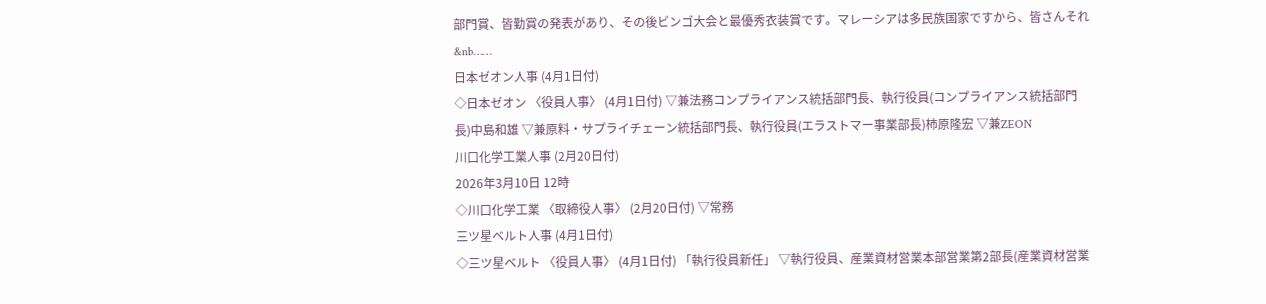部門賞、皆勤賞の発表があり、その後ビンゴ大会と最優秀衣装賞です。マレーシアは多民族国家ですから、皆さんそれ &nb……
日本ゼオン人事 (4月1日付)
◇日本ゼオン 〈役員人事〉 (4月1日付) ▽兼法務コンプライアンス統括部門長、執行役員(コンプライアンス統括部門長)中島和雄 ▽兼原料・サプライチェーン統括部門長、執行役員(エラストマー事業部長)柿原隆宏 ▽兼ZEON
川口化学工業人事 (2月20日付)
2026年3月10日 12時
◇川口化学工業 〈取締役人事〉 (2月20日付) ▽常務
三ツ星ベルト人事 (4月1日付)
◇三ツ星ベルト 〈役員人事〉 (4月1日付) 「執行役員新任」 ▽執行役員、産業資材営業本部営業第2部長(産業資材営業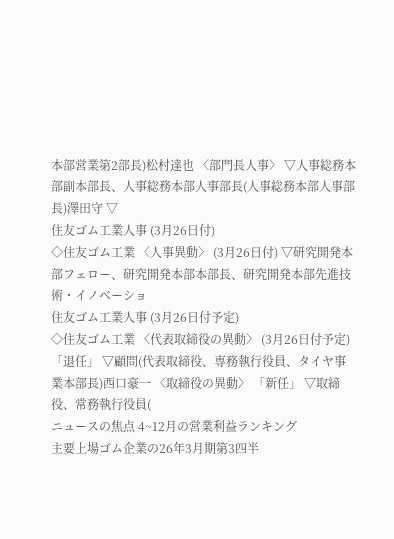本部営業第2部長)松村達也 〈部門長人事〉 ▽人事総務本部副本部長、人事総務本部人事部長(人事総務本部人事部長)澤田守 ▽
住友ゴム工業人事 (3月26日付)
◇住友ゴム工業 〈人事異動〉 (3月26日付) ▽研究開発本部フェロー、研究開発本部本部長、研究開発本部先進技術・イノベーショ
住友ゴム工業人事 (3月26日付予定)
◇住友ゴム工業 〈代表取締役の異動〉 (3月26日付予定) 「退任」 ▽顧問(代表取締役、専務執行役員、タイヤ事業本部長)西口豪一 〈取締役の異動〉 「新任」 ▽取締役、常務執行役員(
ニュースの焦点 4~12月の営業利益ランキング
主要上場ゴム企業の26年3月期第3四半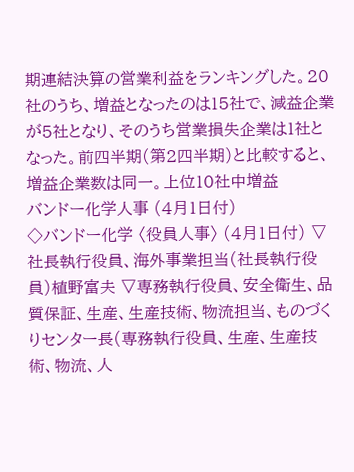期連結決算の営業利益をランキングした。20社のうち、増益となったのは15社で、減益企業が5社となり、そのうち営業損失企業は1社となった。前四半期(第2四半期)と比較すると、増益企業数は同一。上位10社中増益
バンドー化学人事 (4月1日付)
◇バンドー化学 〈役員人事〉 (4月1日付) ▽社長執行役員、海外事業担当(社長執行役員)植野富夫 ▽専務執行役員、安全衛生、品質保証、生産、生産技術、物流担当、ものづくりセンター長(専務執行役員、生産、生産技術、物流、人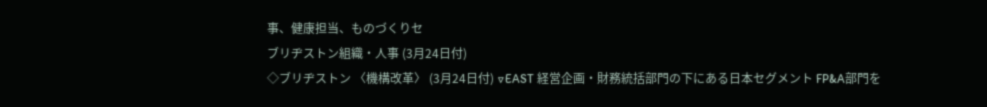事、健康担当、ものづくりセ
ブリヂストン組織・人事 (3月24日付)
◇ブリヂストン 〈機構改革〉 (3月24日付) ▽EAST 経営企画・財務統括部門の下にある日本セグメント FP&A部門を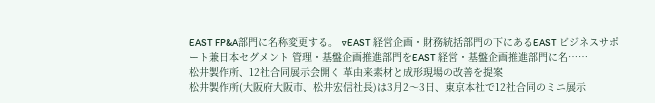EAST FP&A部門に名称変更する。 ▽EAST 経営企画・財務統括部門の下にあるEAST ビジネスサポート兼日本セグメント 管理・基盤企画推進部門をEAST 経営・基盤企画推進部門に名……
松井製作所、12社合同展示会開く 革由来素材と成形現場の改善を提案
松井製作所(大阪府大阪市、松井宏信社長)は3月2〜3日、東京本社で12社合同のミニ展示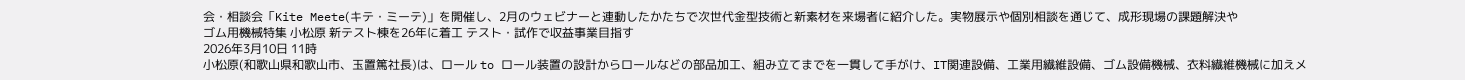会・相談会「Kite Meete(キテ・ミーテ)」を開催し、2月のウェビナーと連動したかたちで次世代金型技術と新素材を来場者に紹介した。実物展示や個別相談を通じて、成形現場の課題解決や
ゴム用機械特集 小松原 新テスト棟を26年に着工 テスト・試作で収益事業目指す
2026年3月10日 11時
小松原(和歌山県和歌山市、玉置篤社長)は、ロール to ロール装置の設計からロールなどの部品加工、組み立てまでを一貫して手がけ、IT関連設備、工業用繊維設備、ゴム設備機械、衣料繊維機械に加えメ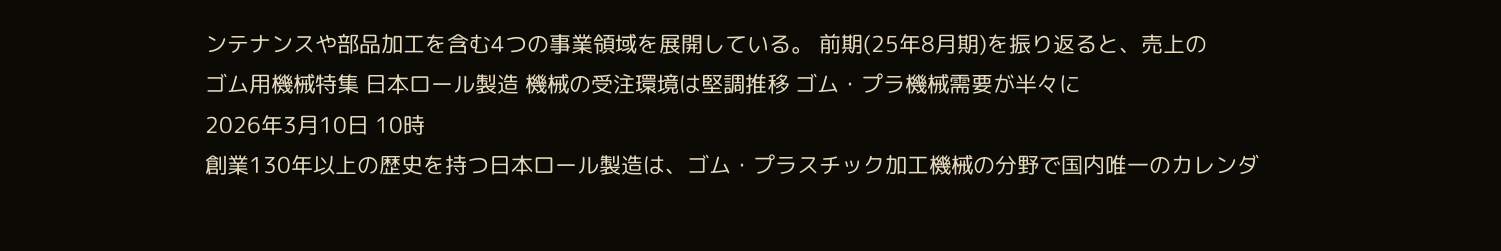ンテナンスや部品加工を含む4つの事業領域を展開している。 前期(25年8月期)を振り返ると、売上の
ゴム用機械特集 日本ロール製造 機械の受注環境は堅調推移 ゴム・プラ機械需要が半々に
2026年3月10日 10時
創業130年以上の歴史を持つ日本ロール製造は、ゴム・プラスチック加工機械の分野で国内唯一のカレンダ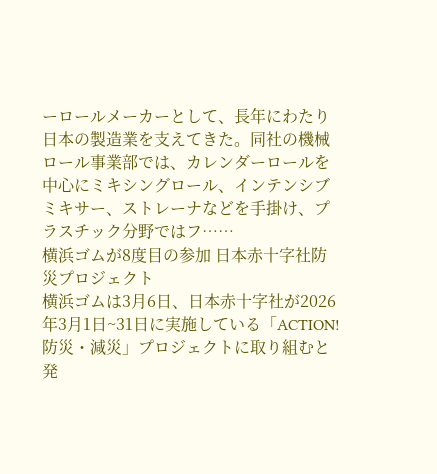ーロールメーカーとして、長年にわたり日本の製造業を支えてきた。同社の機械ロール事業部では、カレンダーロールを中心にミキシングロール、インテンシブミキサー、ストレーナなどを手掛け、プラスチック分野ではフ……
横浜ゴムが8度目の参加 日本赤十字社防災プロジェクト
横浜ゴムは3月6日、日本赤十字社が2026年3月1日~31日に実施している「ACTION!防災・減災」プロジェクトに取り組むと発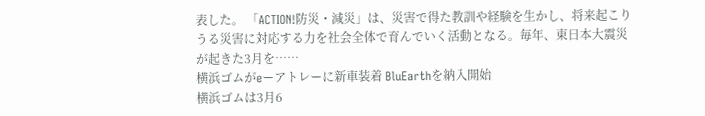表した。 「ACTION!防災・減災」は、災害で得た教訓や経験を生かし、将来起こりうる災害に対応する力を社会全体で育んでいく活動となる。毎年、東日本大震災が起きた3月を……
横浜ゴムがeーアトレーに新車装着 BluEarthを納入開始
横浜ゴムは3月6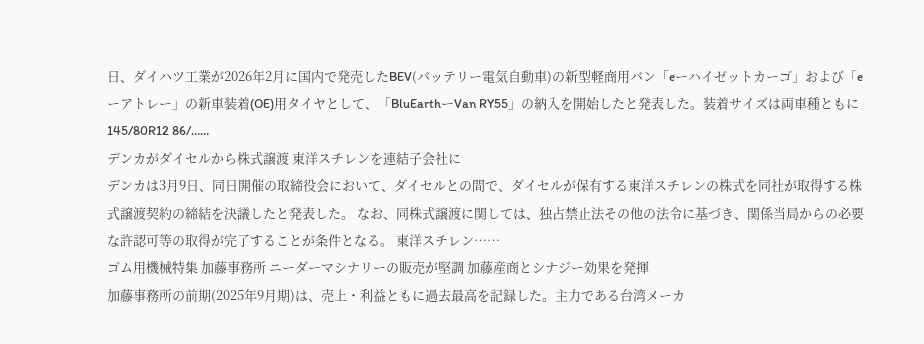日、ダイハツ工業が2026年2月に国内で発売したBEV(バッテリー電気自動車)の新型軽商用バン「eーハイゼットカーゴ」および「eーアトレー」の新車装着(OE)用タイヤとして、「BluEarthーVan RY55」の納入を開始したと発表した。装着サイズは両車種ともに145/80R12 86/……
デンカがダイセルから株式譲渡 東洋スチレンを連結子会社に
デンカは3月9日、同日開催の取締役会において、ダイセルとの間で、ダイセルが保有する東洋スチレンの株式を同社が取得する株式譲渡契約の締結を決議したと発表した。 なお、同株式譲渡に関しては、独占禁止法その他の法令に基づき、関係当局からの必要な許認可等の取得が完了することが条件となる。 東洋スチレン……
ゴム用機械特集 加藤事務所 ニーダーマシナリーの販売が堅調 加藤産商とシナジー効果を発揮
加藤事務所の前期(2025年9月期)は、売上・利益ともに過去最高を記録した。主力である台湾メーカ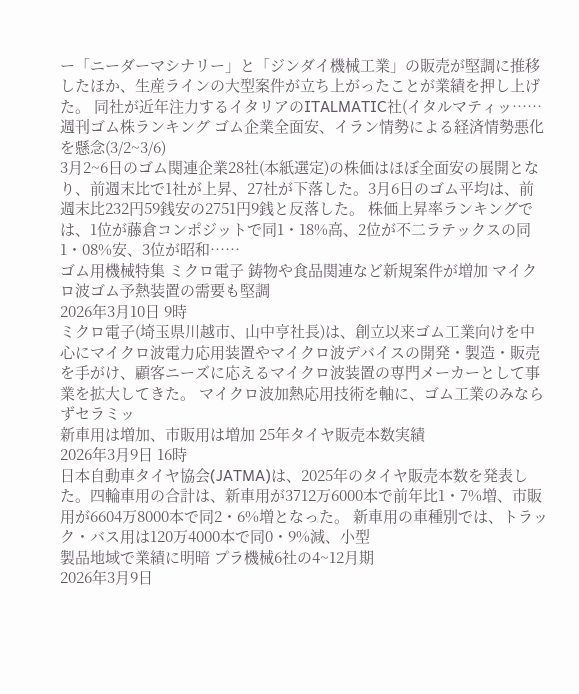ー「ニーダーマシナリー」と「ジンダイ機械工業」の販売が堅調に推移したほか、生産ラインの大型案件が立ち上がったことが業績を押し上げた。 同社が近年注力するイタリアのITALMATIC社(イタルマティッ……
週刊ゴム株ランキング ゴム企業全面安、イラン情勢による経済情勢悪化を懸念(3/2~3/6)
3月2~6日のゴム関連企業28社(本紙選定)の株価はほぼ全面安の展開となり、前週末比で1社が上昇、27社が下落した。3月6日のゴム平均は、前週末比232円59銭安の2751円9銭と反落した。 株価上昇率ランキングでは、1位が藤倉コンポジットで同1・18%高、2位が不二ラテックスの同1・08%安、3位が昭和……
ゴム用機械特集 ミクロ電子 鋳物や食品関連など新規案件が増加 マイクロ波ゴム予熱装置の需要も堅調
2026年3月10日 9時
ミクロ電子(埼玉県川越市、山中亨社長)は、創立以来ゴム工業向けを中心にマイクロ波電力応用装置やマイクロ波デバイスの開発・製造・販売を手がけ、顧客ニーズに応えるマイクロ波装置の専門メーカーとして事業を拡大してきた。 マイクロ波加熱応用技術を軸に、ゴム工業のみならずセラミッ
新車用は増加、市販用は増加 25年タイヤ販売本数実績
2026年3月9日 16時
日本自動車タイヤ協会(JATMA)は、2025年のタイヤ販売本数を発表した。四輪車用の合計は、新車用が3712万6000本で前年比1・7%増、市販用が6604万8000本で同2・6%増となった。 新車用の車種別では、トラック・バス用は120万4000本で同0・9%減、小型
製品地域で業績に明暗 プラ機械6社の4~12月期
2026年3月9日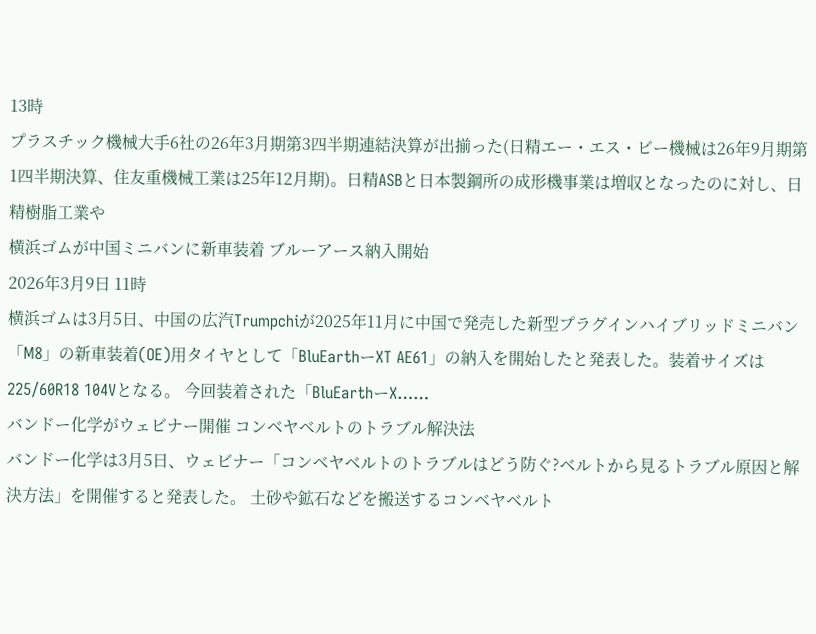13時
プラスチック機械大手6社の26年3月期第3四半期連結決算が出揃った(日精エー・エス・ビー機械は26年9月期第1四半期決算、住友重機械工業は25年12月期)。日精ASBと日本製鋼所の成形機事業は増収となったのに対し、日精樹脂工業や
横浜ゴムが中国ミニバンに新車装着 ブルーアース納入開始
2026年3月9日 11時
横浜ゴムは3月5日、中国の広汽Trumpchiが2025年11月に中国で発売した新型プラグインハイブリッドミニバン「M8」の新車装着(OE)用タイヤとして「BluEarthーXT AE61」の納入を開始したと発表した。装着サイズは225/60R18 104Vとなる。 今回装着された「BluEarthーX……
バンドー化学がウェビナー開催 コンベヤベルトのトラブル解決法
バンドー化学は3月5日、ウェビナー「コンベヤベルトのトラブルはどう防ぐ?ベルトから見るトラブル原因と解決方法」を開催すると発表した。 土砂や鉱石などを搬送するコンベヤベルト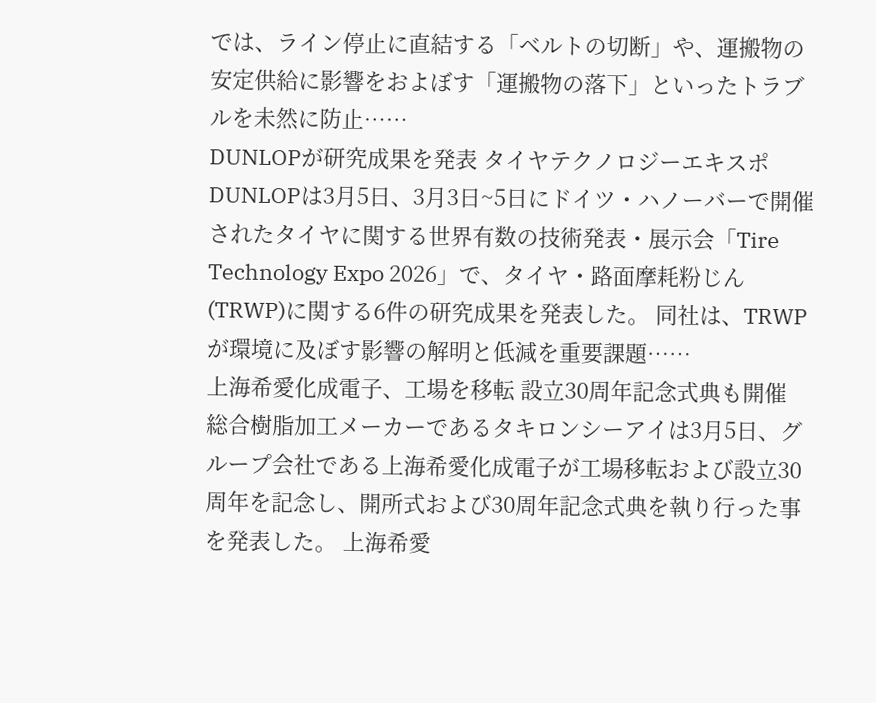では、ライン停止に直結する「ベルトの切断」や、運搬物の安定供給に影響をおよぼす「運搬物の落下」といったトラブルを未然に防止……
DUNLOPが研究成果を発表 タイヤテクノロジーエキスポ
DUNLOPは3月5日、3月3日~5日にドイツ・ハノーバーで開催されたタイヤに関する世界有数の技術発表・展示会「Tire Technology Expo 2026」で、タイヤ・路面摩耗粉じん(TRWP)に関する6件の研究成果を発表した。 同社は、TRWPが環境に及ぼす影響の解明と低減を重要課題……
上海希愛化成電子、工場を移転 設立30周年記念式典も開催
総合樹脂加工メーカーであるタキロンシーアイは3月5日、グループ会社である上海希愛化成電子が工場移転および設立30周年を記念し、開所式および30周年記念式典を執り行った事を発表した。 上海希愛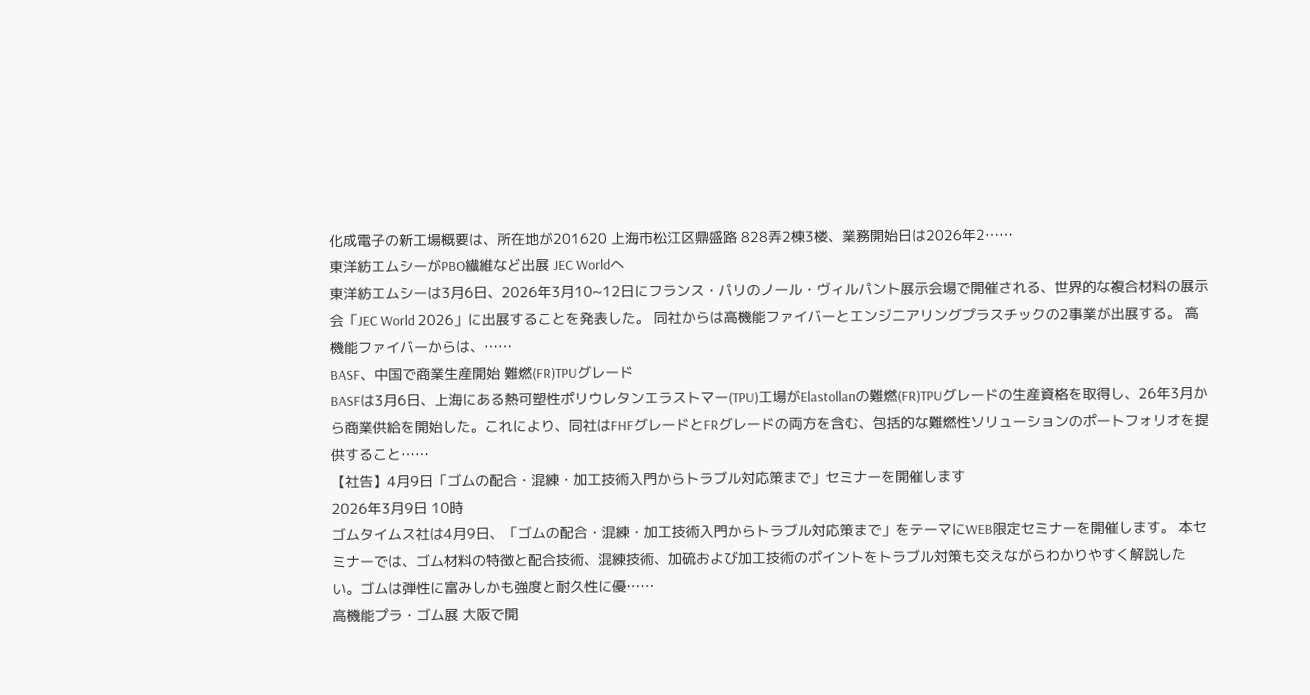化成電子の新工場概要は、所在地が201620 上海市松江区鼎盛路 828弄2棟3楼、業務開始日は2026年2……
東洋紡エムシーがPBO繊維など出展 JEC Worldへ
東洋紡エムシーは3月6日、2026年3月10~12日にフランス・パリのノール・ヴィルパント展示会場で開催される、世界的な複合材料の展示会「JEC World 2026」に出展することを発表した。 同社からは高機能ファイバーとエンジニアリングプラスチックの2事業が出展する。 高機能ファイバーからは、……
BASF、中国で商業生産開始 難燃(FR)TPUグレード
BASFは3月6日、上海にある熱可塑性ポリウレタンエラストマー(TPU)工場がElastollanの難燃(FR)TPUグレードの生産資格を取得し、26年3月から商業供給を開始した。これにより、同社はFHFグレードとFRグレードの両方を含む、包括的な難燃性ソリューションのポートフォリオを提供すること……
【社告】4月9日「ゴムの配合・混練・加工技術入門からトラブル対応策まで」セミナーを開催します
2026年3月9日 10時
ゴムタイムス社は4月9日、「ゴムの配合・混練・加工技術入門からトラブル対応策まで」をテーマにWEB限定セミナーを開催します。 本セミナーでは、ゴム材料の特徴と配合技術、混練技術、加硫および加工技術のポイントをトラブル対策も交えながらわかりやすく解説したい。ゴムは弾性に富みしかも強度と耐久性に優……
高機能プラ・ゴム展 大阪で開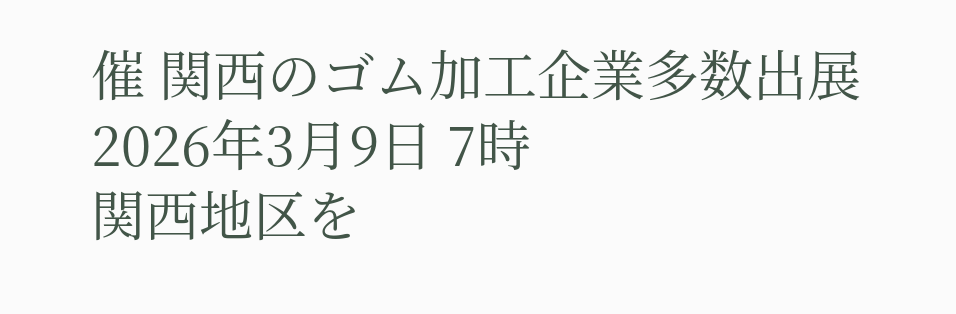催 関西のゴム加工企業多数出展
2026年3月9日 7時
関西地区を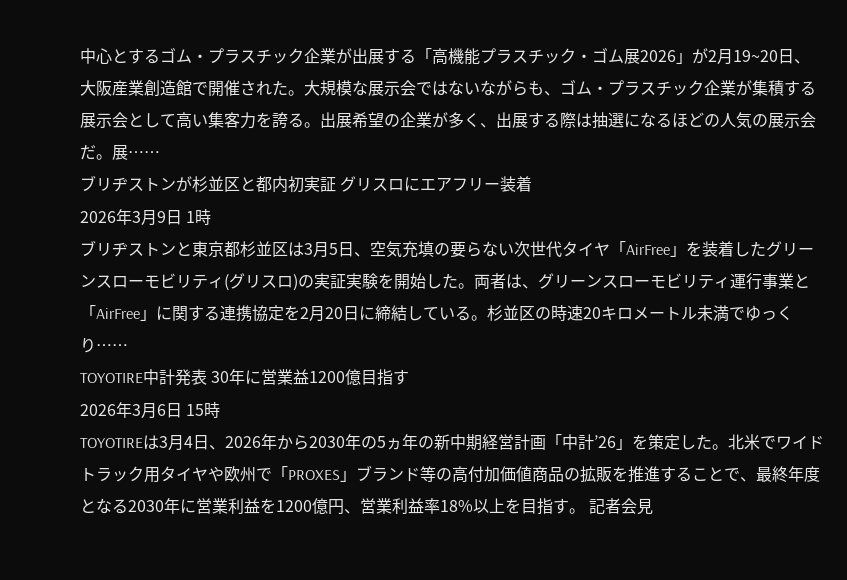中心とするゴム・プラスチック企業が出展する「高機能プラスチック・ゴム展2026」が2月19~20日、大阪産業創造館で開催された。大規模な展示会ではないながらも、ゴム・プラスチック企業が集積する展示会として高い集客力を誇る。出展希望の企業が多く、出展する際は抽選になるほどの人気の展示会だ。展……
ブリヂストンが杉並区と都内初実証 グリスロにエアフリー装着
2026年3月9日 1時
ブリヂストンと東京都杉並区は3月5日、空気充填の要らない次世代タイヤ「AirFree」を装着したグリーンスローモビリティ(グリスロ)の実証実験を開始した。両者は、グリーンスローモビリティ運行事業と「AirFree」に関する連携協定を2月20日に締結している。杉並区の時速20キロメートル未満でゆっくり……
TOYOTIRE中計発表 30年に営業益1200億目指す
2026年3月6日 15時
TOYOTIREは3月4日、2026年から2030年の5ヵ年の新中期経営計画「中計’26」を策定した。北米でワイドトラック用タイヤや欧州で「PROXES」ブランド等の高付加価値商品の拡販を推進することで、最終年度となる2030年に営業利益を1200億円、営業利益率18%以上を目指す。 記者会見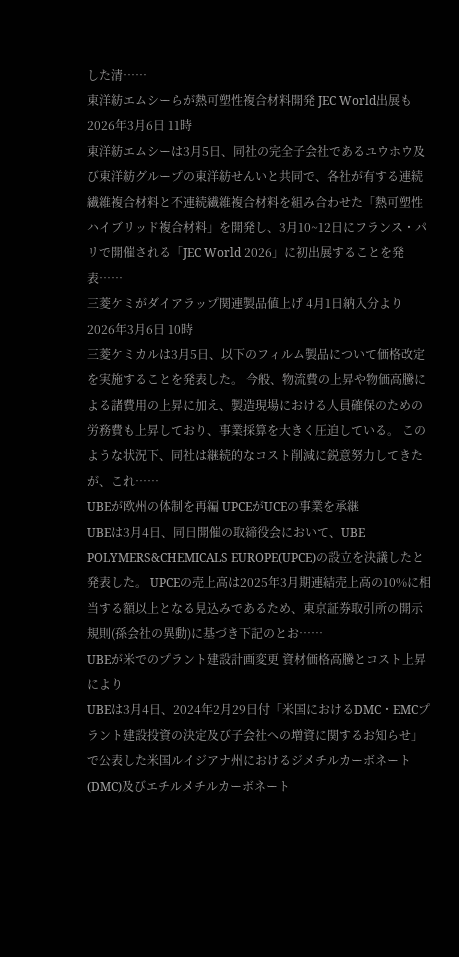した清……
東洋紡エムシーらが熱可塑性複合材料開発 JEC World出展も
2026年3月6日 11時
東洋紡エムシーは3月5日、同社の完全子会社であるユウホウ及び東洋紡グループの東洋紡せんいと共同で、各社が有する連続繊維複合材料と不連続繊維複合材料を組み合わせた「熱可塑性ハイブリッド複合材料」を開発し、3月10~12日にフランス・パリで開催される「JEC World 2026」に初出展することを発表……
三菱ケミがダイアラップ関連製品値上げ 4月1日納入分より
2026年3月6日 10時
三菱ケミカルは3月5日、以下のフィルム製品について価格改定を実施することを発表した。 今般、物流費の上昇や物価高騰による諸費用の上昇に加え、製造現場における人員確保のための労務費も上昇しており、事業採算を大きく圧迫している。 このような状況下、同社は継続的なコスト削減に鋭意努力してきたが、これ……
UBEが欧州の体制を再編 UPCEがUCEの事業を承継
UBEは3月4日、同日開催の取締役会において、UBE POLYMERS&CHEMICALS EUROPE(UPCE)の設立を決議したと発表した。 UPCEの売上高は2025年3月期連結売上高の10%に相当する額以上となる見込みであるため、東京証券取引所の開示規則(孫会社の異動)に基づき下記のとお……
UBEが米でのプラント建設計画変更 資材価格高騰とコスト上昇により
UBEは3月4日、2024年2月29日付「米国におけるDMC・EMCプラント建設投資の決定及び子会社への増資に関するお知らせ」で公表した米国ルイジアナ州におけるジメチルカーボネート(DMC)及びエチルメチルカーボネート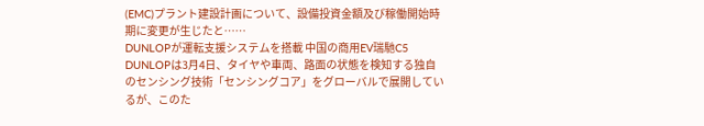(EMC)プラント建設計画について、設備投資金額及び稼働開始時期に変更が生じたと……
DUNLOPが運転支援システムを搭載 中国の商用EV瑞馳C5
DUNLOPは3月4日、タイヤや車両、路面の状態を検知する独自のセンシング技術「センシングコア」をグローバルで展開しているが、このた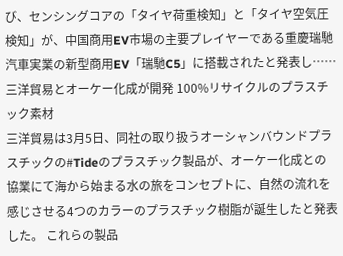び、センシングコアの「タイヤ荷重検知」と「タイヤ空気圧検知」が、中国商用EV市場の主要プレイヤーである重慶瑞馳汽車実業の新型商用EV「瑞馳C5」に搭載されたと発表し……
三洋貿易とオーケー化成が開発 100%リサイクルのプラスチック素材
三洋貿易は3月5日、同社の取り扱うオーシャンバウンドプラスチックの#Tideのプラスチック製品が、オーケー化成との協業にて海から始まる水の旅をコンセプトに、自然の流れを感じさせる4つのカラーのプラスチック樹脂が誕生したと発表した。 これらの製品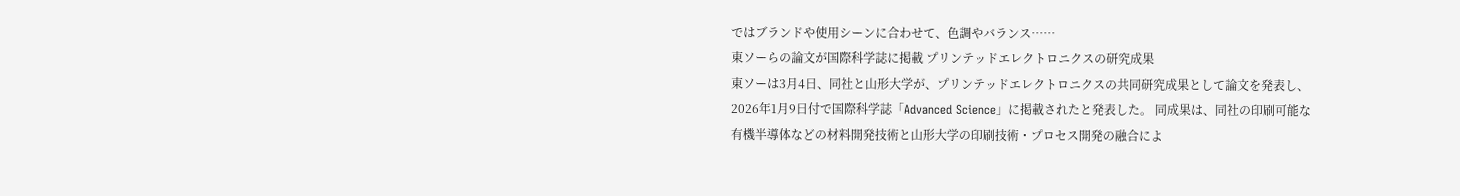ではブランドや使用シーンに合わせて、色調やバランス……
東ソーらの論文が国際科学誌に掲載 プリンテッドエレクトロニクスの研究成果
東ソーは3月4日、同社と山形大学が、プリンテッドエレクトロニクスの共同研究成果として論文を発表し、2026年1月9日付で国際科学誌「Advanced Science」に掲載されたと発表した。 同成果は、同社の印刷可能な有機半導体などの材料開発技術と山形大学の印刷技術・プロセス開発の融合によ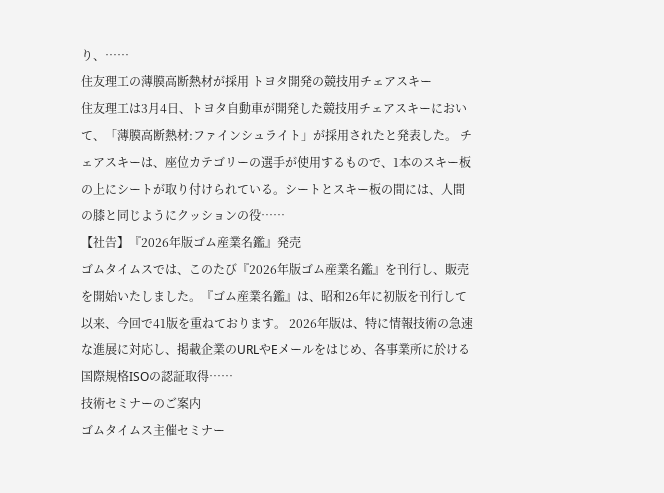り、……
住友理工の薄膜高断熱材が採用 トヨタ開発の競技用チェアスキー
住友理工は3月4日、トヨタ自動車が開発した競技用チェアスキーにおいて、「薄膜高断熱材:ファインシュライト」が採用されたと発表した。 チェアスキーは、座位カテゴリーの選手が使用するもので、1本のスキー板の上にシートが取り付けられている。シートとスキー板の間には、人間の膝と同じようにクッションの役……
【社告】『2026年版ゴム産業名鑑』発売
ゴムタイムスでは、このたび『2026年版ゴム産業名鑑』を刊行し、販売を開始いたしました。『ゴム産業名鑑』は、昭和26年に初版を刊行して以来、今回で41版を重ねております。 2026年版は、特に情報技術の急速な進展に対応し、掲載企業のURLやEメールをはじめ、各事業所に於ける国際規格ISOの認証取得……
技術セミナーのご案内
ゴムタイムス主催セミナー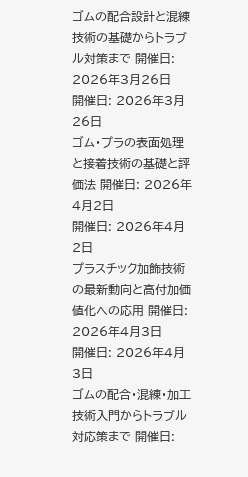ゴムの配合設計と混練技術の基礎からトラブル対策まで 開催日: 2026年3月26日
開催日: 2026年3月26日
ゴム・プラの表面処理と接着技術の基礎と評価法 開催日: 2026年4月2日
開催日: 2026年4月2日
プラスチック加飾技術の最新動向と高付加価値化への応用 開催日: 2026年4月3日
開催日: 2026年4月3日
ゴムの配合・混練・加工技術入門からトラブル対応策まで 開催日: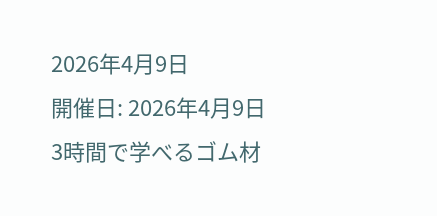2026年4月9日
開催日: 2026年4月9日
3時間で学べるゴム材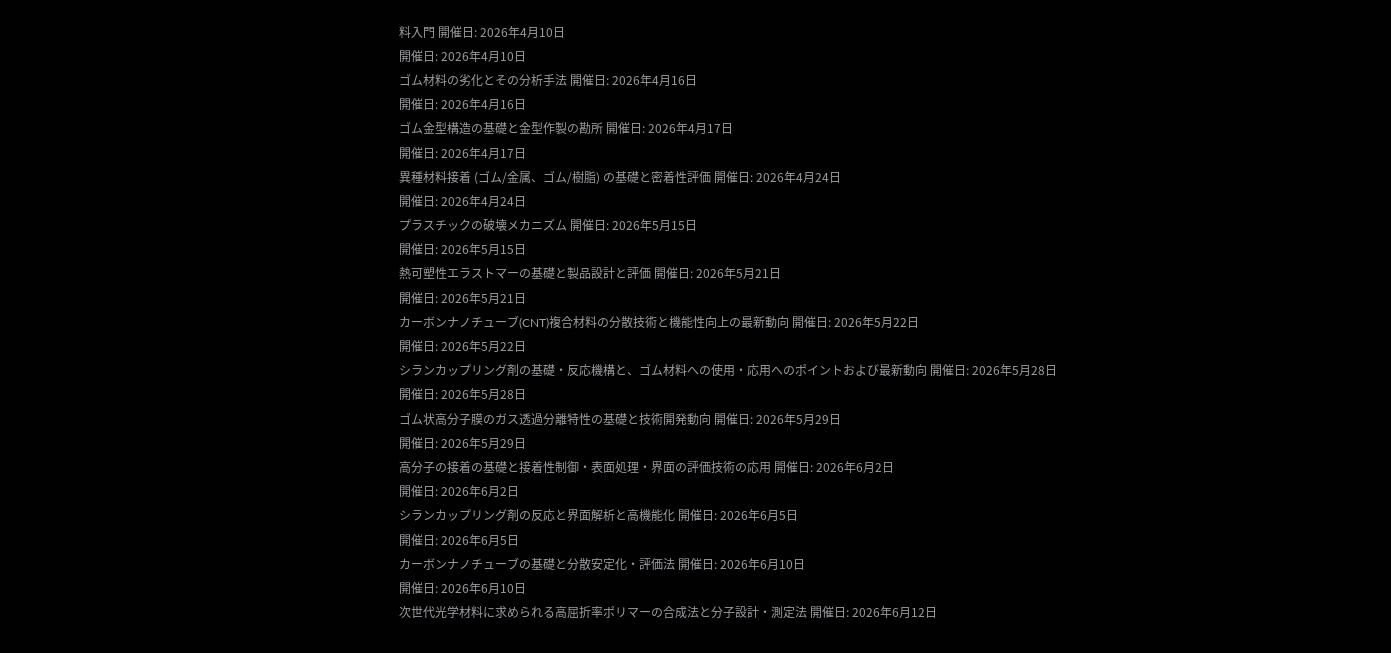料入門 開催日: 2026年4月10日
開催日: 2026年4月10日
ゴム材料の劣化とその分析手法 開催日: 2026年4月16日
開催日: 2026年4月16日
ゴム金型構造の基礎と金型作製の勘所 開催日: 2026年4月17日
開催日: 2026年4月17日
異種材料接着 (ゴム/金属、ゴム/樹脂) の基礎と密着性評価 開催日: 2026年4月24日
開催日: 2026年4月24日
プラスチックの破壊メカニズム 開催日: 2026年5月15日
開催日: 2026年5月15日
熱可塑性エラストマーの基礎と製品設計と評価 開催日: 2026年5月21日
開催日: 2026年5月21日
カーボンナノチューブ(CNT)複合材料の分散技術と機能性向上の最新動向 開催日: 2026年5月22日
開催日: 2026年5月22日
シランカップリング剤の基礎・反応機構と、ゴム材料への使用・応用へのポイントおよび最新動向 開催日: 2026年5月28日
開催日: 2026年5月28日
ゴム状高分子膜のガス透過分離特性の基礎と技術開発動向 開催日: 2026年5月29日
開催日: 2026年5月29日
高分子の接着の基礎と接着性制御・表面処理・界面の評価技術の応用 開催日: 2026年6月2日
開催日: 2026年6月2日
シランカップリング剤の反応と界面解析と高機能化 開催日: 2026年6月5日
開催日: 2026年6月5日
カーボンナノチューブの基礎と分散安定化・評価法 開催日: 2026年6月10日
開催日: 2026年6月10日
次世代光学材料に求められる高屈折率ポリマーの合成法と分子設計・測定法 開催日: 2026年6月12日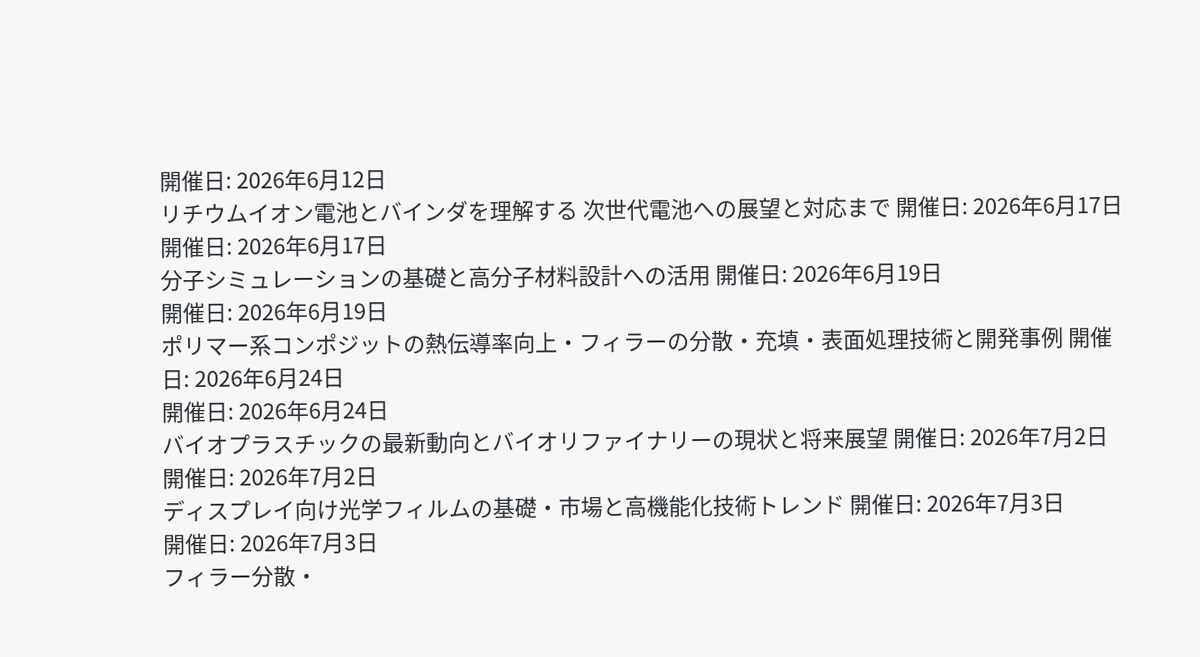開催日: 2026年6月12日
リチウムイオン電池とバインダを理解する 次世代電池への展望と対応まで 開催日: 2026年6月17日
開催日: 2026年6月17日
分子シミュレーションの基礎と高分子材料設計への活用 開催日: 2026年6月19日
開催日: 2026年6月19日
ポリマー系コンポジットの熱伝導率向上・フィラーの分散・充填・表面処理技術と開発事例 開催日: 2026年6月24日
開催日: 2026年6月24日
バイオプラスチックの最新動向とバイオリファイナリーの現状と将来展望 開催日: 2026年7月2日
開催日: 2026年7月2日
ディスプレイ向け光学フィルムの基礎・市場と高機能化技術トレンド 開催日: 2026年7月3日
開催日: 2026年7月3日
フィラー分散・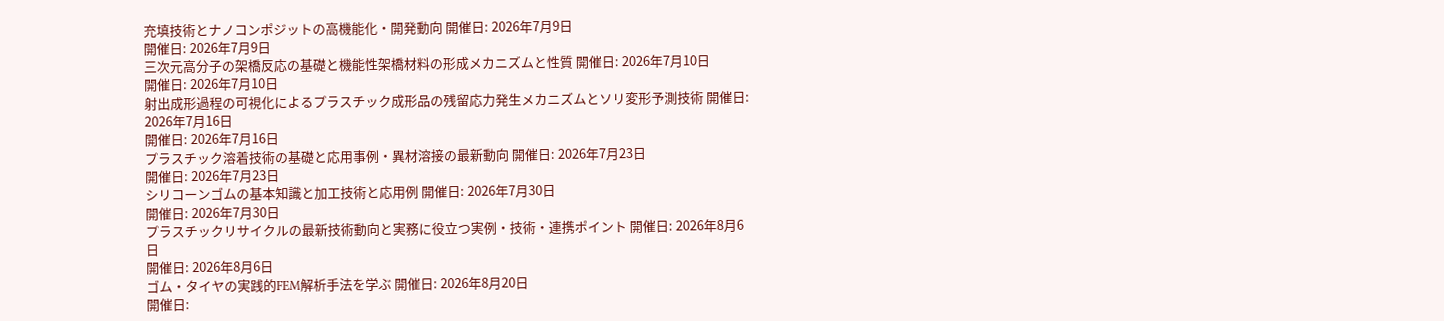充填技術とナノコンポジットの高機能化・開発動向 開催日: 2026年7月9日
開催日: 2026年7月9日
三次元高分子の架橋反応の基礎と機能性架橋材料の形成メカニズムと性質 開催日: 2026年7月10日
開催日: 2026年7月10日
射出成形過程の可視化によるプラスチック成形品の残留応力発生メカニズムとソリ変形予測技術 開催日: 2026年7月16日
開催日: 2026年7月16日
プラスチック溶着技術の基礎と応用事例・異材溶接の最新動向 開催日: 2026年7月23日
開催日: 2026年7月23日
シリコーンゴムの基本知識と加工技術と応用例 開催日: 2026年7月30日
開催日: 2026年7月30日
プラスチックリサイクルの最新技術動向と実務に役立つ実例・技術・連携ポイント 開催日: 2026年8月6日
開催日: 2026年8月6日
ゴム・タイヤの実践的FEM解析手法を学ぶ 開催日: 2026年8月20日
開催日: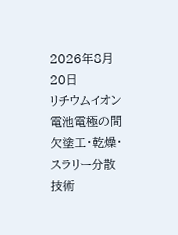2026年8月20日
リチウムイオン電池電極の間欠塗工・乾燥・スラリー分散技術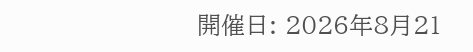開催日: 2026年8月21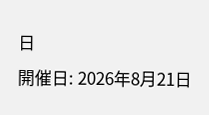日
開催日: 2026年8月21日